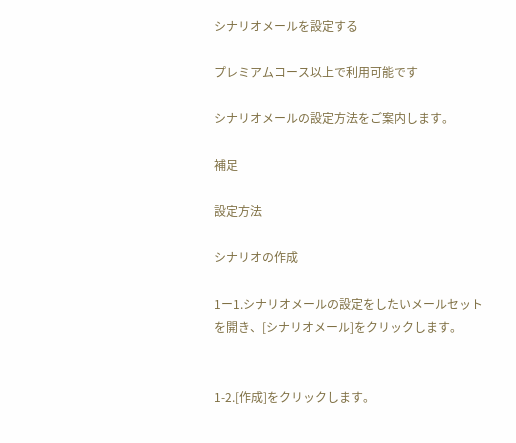シナリオメールを設定する

プレミアムコース以上で利用可能です

シナリオメールの設定方法をご案内します。

補足

設定方法

シナリオの作成

1ー1.シナリオメールの設定をしたいメールセットを開き、[シナリオメール]をクリックします。


1-2.[作成]をクリックします。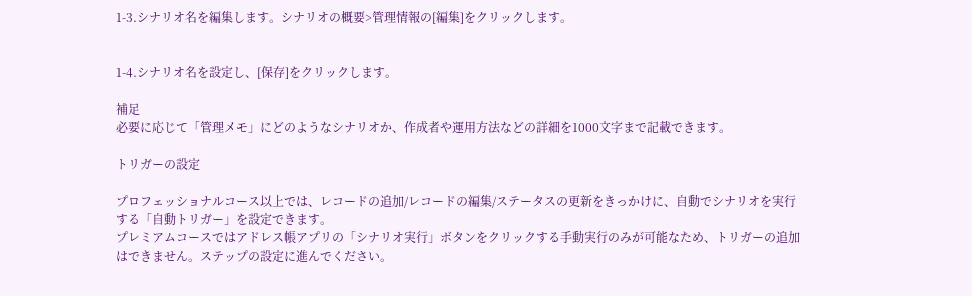1-3.シナリオ名を編集します。シナリオの概要>管理情報の[編集]をクリックします。


1-4.シナリオ名を設定し、[保存]をクリックします。

補足
必要に応じて「管理メモ」にどのようなシナリオか、作成者や運用方法などの詳細を1000文字まで記載できます。

トリガーの設定

プロフェッショナルコース以上では、レコードの追加/レコードの編集/ステータスの更新をきっかけに、自動でシナリオを実行する「自動トリガー」を設定できます。
プレミアムコースではアドレス帳アプリの「シナリオ実行」ボタンをクリックする手動実行のみが可能なため、トリガーの追加はできません。ステップの設定に進んでください。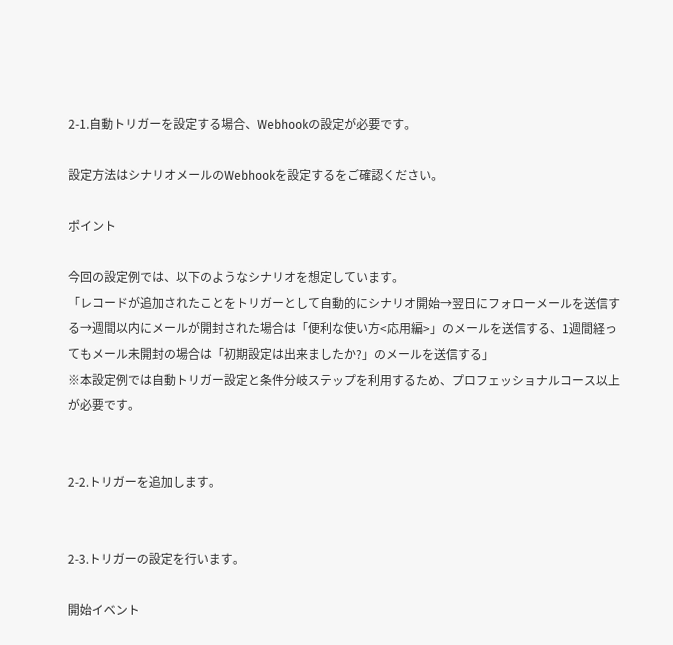2-1.自動トリガーを設定する場合、Webhookの設定が必要です。

設定方法はシナリオメールのWebhookを設定するをご確認ください。

ポイント

今回の設定例では、以下のようなシナリオを想定しています。
「レコードが追加されたことをトリガーとして自動的にシナリオ開始→翌日にフォローメールを送信する→週間以内にメールが開封された場合は「便利な使い方<応用編>」のメールを送信する、1週間経ってもメール未開封の場合は「初期設定は出来ましたか?」のメールを送信する」
※本設定例では自動トリガー設定と条件分岐ステップを利用するため、プロフェッショナルコース以上が必要です。


2-2.トリガーを追加します。


2-3.トリガーの設定を行います。

開始イベント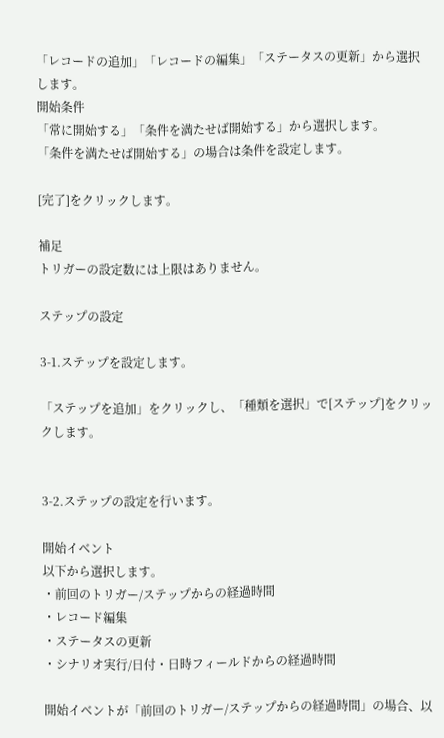「レコードの追加」「レコードの編集」「ステータスの更新」から選択します。
開始条件
「常に開始する」「条件を満たせば開始する」から選択します。
「条件を満たせば開始する」の場合は条件を設定します。

[完了]をクリックします。

補足
トリガーの設定数には上限はありません。

ステップの設定

3-1.ステップを設定します。

「ステップを追加」をクリックし、「種類を選択」で[ステップ]をクリックします。


3-2.ステップの設定を行います。

開始イベント
以下から選択します。
・前回のトリガー/ステップからの経過時間
・レコード編集
・ステータスの更新
・シナリオ実行/日付・日時フィールドからの経過時間

開始イベントが「前回のトリガー/ステップからの経過時間」の場合、以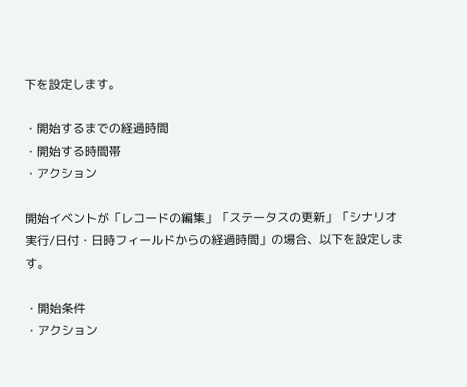下を設定します。

・開始するまでの経過時間
・開始する時間帯
・アクション

開始イベントが「レコードの編集」「ステータスの更新」「シナリオ実行/日付・日時フィールドからの経過時間」の場合、以下を設定します。

・開始条件
・アクション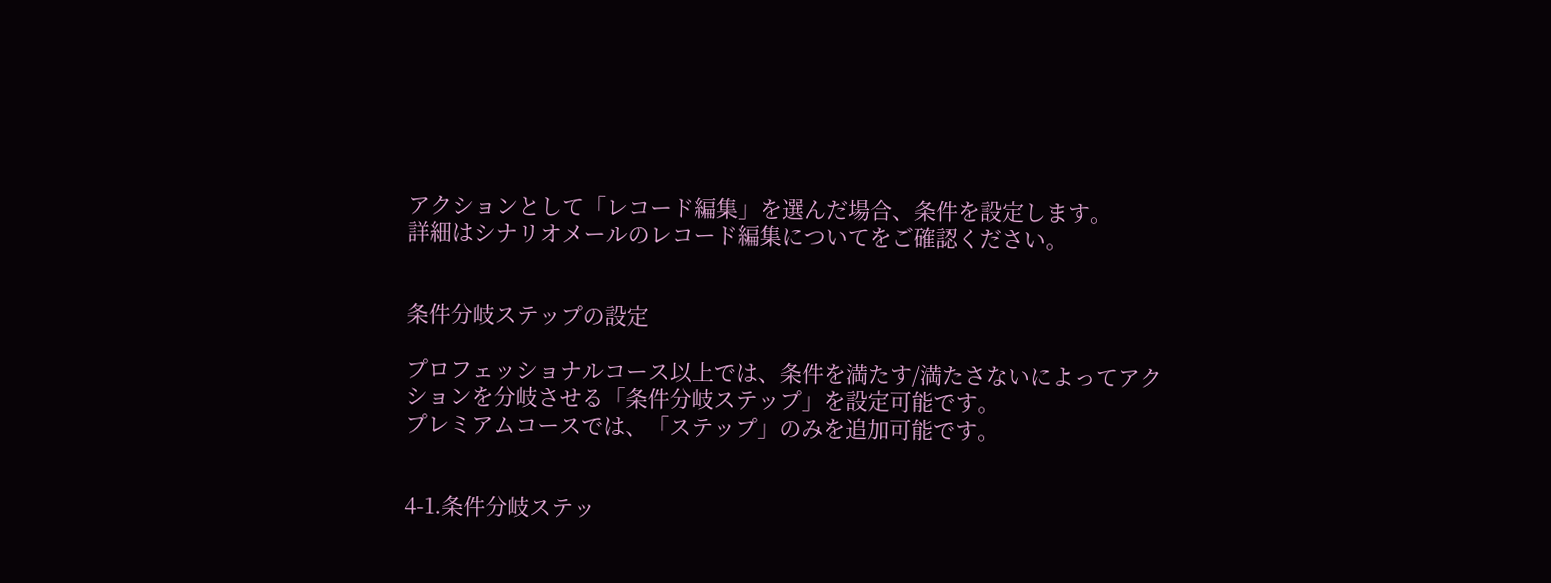アクションとして「レコード編集」を選んだ場合、条件を設定します。
詳細はシナリオメールのレコード編集についてをご確認ください。


条件分岐ステップの設定

プロフェッショナルコース以上では、条件を満たす/満たさないによってアクションを分岐させる「条件分岐ステップ」を設定可能です。
プレミアムコースでは、「ステップ」のみを追加可能です。


4-1.条件分岐ステッ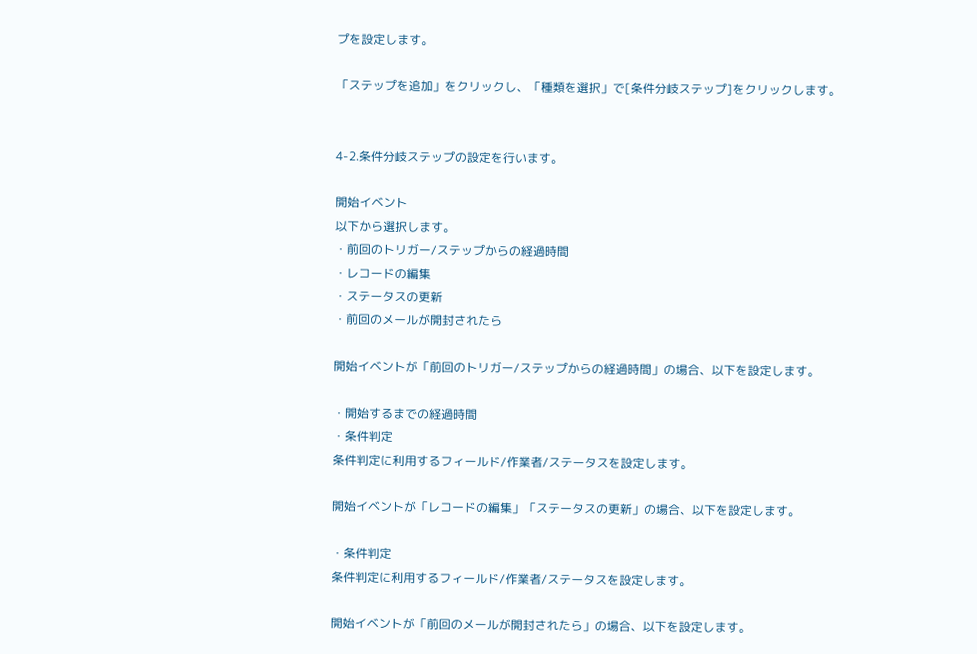プを設定します。

「ステップを追加」をクリックし、「種類を選択」で[条件分岐ステップ]をクリックします。


4-2.条件分岐ステップの設定を行います。

開始イベント
以下から選択します。
・前回のトリガー/ステップからの経過時間
・レコードの編集
・ステータスの更新
・前回のメールが開封されたら

開始イベントが「前回のトリガー/ステップからの経過時間」の場合、以下を設定します。

・開始するまでの経過時間
・条件判定
条件判定に利用するフィールド/作業者/ステータスを設定します。

開始イベントが「レコードの編集」「ステータスの更新」の場合、以下を設定します。

・条件判定
条件判定に利用するフィールド/作業者/ステータスを設定します。

開始イベントが「前回のメールが開封されたら」の場合、以下を設定します。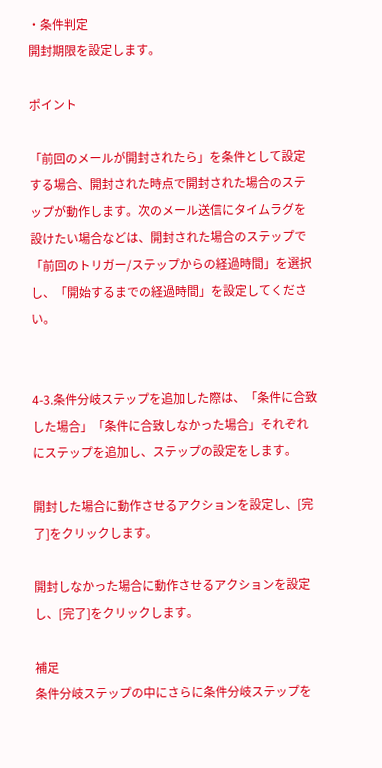・条件判定
開封期限を設定します。

ポイント

「前回のメールが開封されたら」を条件として設定する場合、開封された時点で開封された場合のステップが動作します。次のメール送信にタイムラグを設けたい場合などは、開封された場合のステップで「前回のトリガー/ステップからの経過時間」を選択し、「開始するまでの経過時間」を設定してください。


4-3.条件分岐ステップを追加した際は、「条件に合致した場合」「条件に合致しなかった場合」それぞれにステップを追加し、ステップの設定をします。

開封した場合に動作させるアクションを設定し、[完了]をクリックします。

開封しなかった場合に動作させるアクションを設定し、[完了]をクリックします。

補足
条件分岐ステップの中にさらに条件分岐ステップを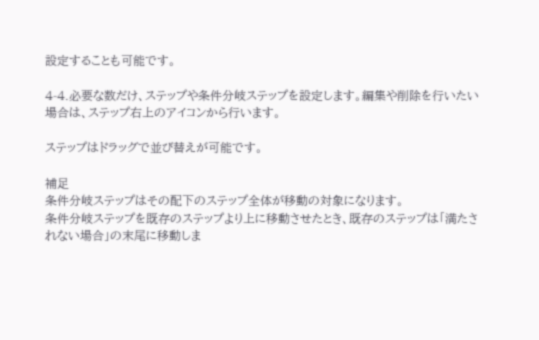設定することも可能です。

4-4.必要な数だけ、ステップや条件分岐ステップを設定します。編集や削除を行いたい場合は、ステップ右上のアイコンから行います。

ステップはドラッグで並び替えが可能です。

補足
条件分岐ステップはその配下のステップ全体が移動の対象になります。
条件分岐ステップを既存のステップより上に移動させたとき、既存のステップは「満たされない場合」の末尾に移動しま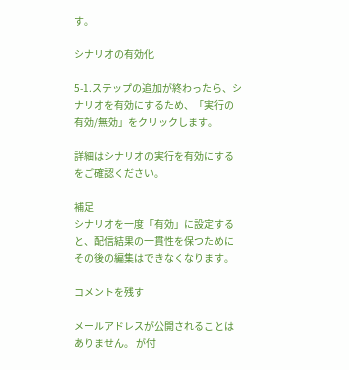す。

シナリオの有効化

5-1.ステップの追加が終わったら、シナリオを有効にするため、「実行の有効/無効」をクリックします。

詳細はシナリオの実行を有効にするをご確認ください。

補足
シナリオを一度「有効」に設定すると、配信結果の一貫性を保つためにその後の編集はできなくなります。

コメントを残す

メールアドレスが公開されることはありません。 が付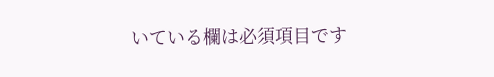いている欄は必須項目です